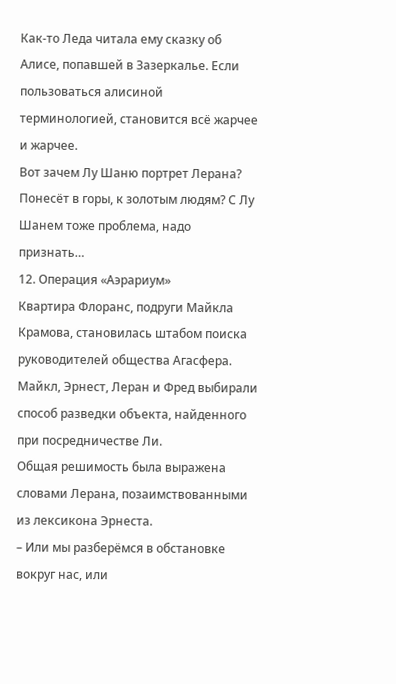Как-то Леда читала ему сказку об Алисе, попавшей в Зазеркалье. Если пользоваться алисиной терминологией, становится всё жарчее и жарчее.
Вот зачем Лу Шаню портрет Лерана? Понесёт в горы, к золотым людям? С Лу Шанем тоже проблема, надо признать…
12. Операция «Аэрариум»
Квартира Флоранс, подруги Майкла Крамова, становилась штабом поиска руководителей общества Агасфера. Майкл, Эрнест, Леран и Фред выбирали способ разведки объекта, найденного при посредничестве Ли.
Общая решимость была выражена словами Лерана, позаимствованными из лексикона Эрнеста.
– Или мы разберёмся в обстановке вокруг нас, или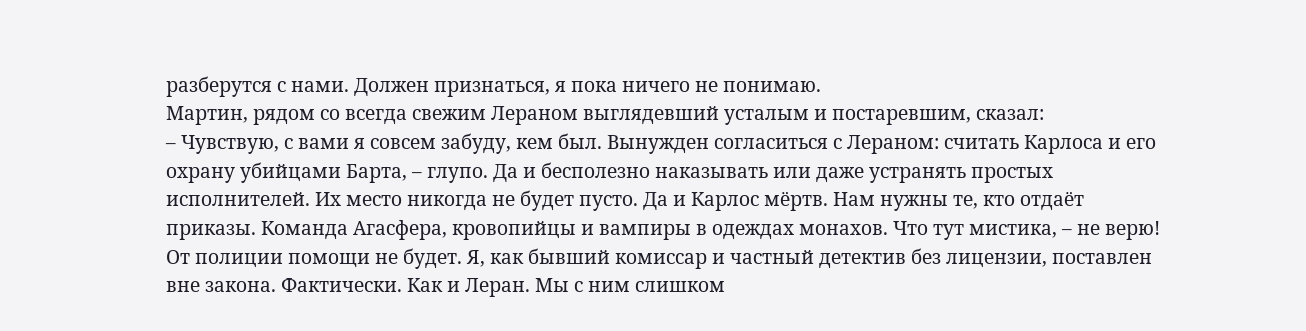разберутся с нами. Должен признаться, я пока ничего не понимаю.
Мартин, рядом со всегда свежим Лераном выглядевший усталым и постаревшим, сказал:
– Чувствую, с вами я совсем забуду, кем был. Вынужден согласиться с Лераном: считать Карлоса и его охрану убийцами Барта, – глупо. Да и бесполезно наказывать или даже устранять простых исполнителей. Их место никогда не будет пусто. Да и Карлос мёртв. Нам нужны те, кто отдаёт приказы. Команда Агасфера, кровопийцы и вампиры в одеждах монахов. Что тут мистика, – не верю! От полиции помощи не будет. Я, как бывший комиссар и частный детектив без лицензии, поставлен вне закона. Фактически. Как и Леран. Мы с ним слишком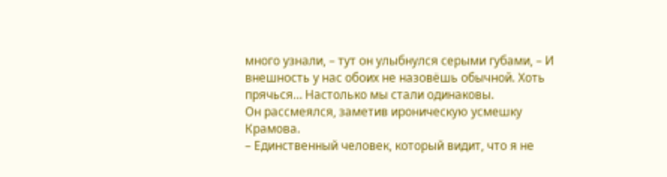много узнали, – тут он улыбнулся серыми губами, – И внешность у нас обоих не назовёшь обычной. Хоть прячься… Настолько мы стали одинаковы.
Он рассмеялся, заметив ироническую усмешку Крамова.
– Единственный человек, который видит, что я не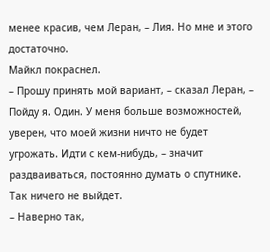менее красив, чем Леран, – Лия. Но мне и этого достаточно.
Майкл покраснел.
– Прошу принять мой вариант, – сказал Леран, – Пойду я. Один. У меня больше возможностей, уверен, что моей жизни ничто не будет угрожать. Идти с кем-нибудь, – значит раздваиваться, постоянно думать о спутнике. Так ничего не выйдет.
– Наверно так,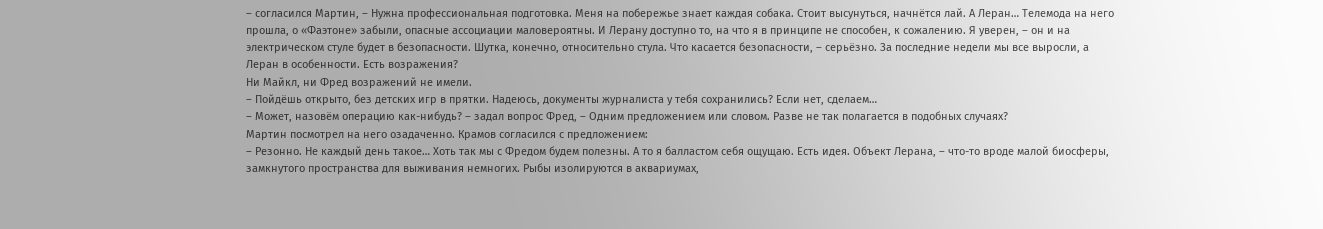– согласился Мартин, – Нужна профессиональная подготовка. Меня на побережье знает каждая собака. Стоит высунуться, начнётся лай. А Леран… Телемода на него прошла, о «Фаэтоне» забыли, опасные ассоциации маловероятны. И Лерану доступно то, на что я в принципе не способен, к сожалению. Я уверен, – он и на электрическом стуле будет в безопасности. Шутка, конечно, относительно стула. Что касается безопасности, – серьёзно. За последние недели мы все выросли, а Леран в особенности. Есть возражения?
Ни Майкл, ни Фред возражений не имели.
– Пойдёшь открыто, без детских игр в прятки. Надеюсь, документы журналиста у тебя сохранились? Если нет, сделаем…
– Может, назовём операцию как-нибудь? – задал вопрос Фред, – Одним предложением или словом. Разве не так полагается в подобных случаях?
Мартин посмотрел на него озадаченно. Крамов согласился с предложением:
– Резонно. Не каждый день такое… Хоть так мы с Фредом будем полезны. А то я балластом себя ощущаю. Есть идея. Объект Лерана, – что-то вроде малой биосферы, замкнутого пространства для выживания немногих. Рыбы изолируются в аквариумах,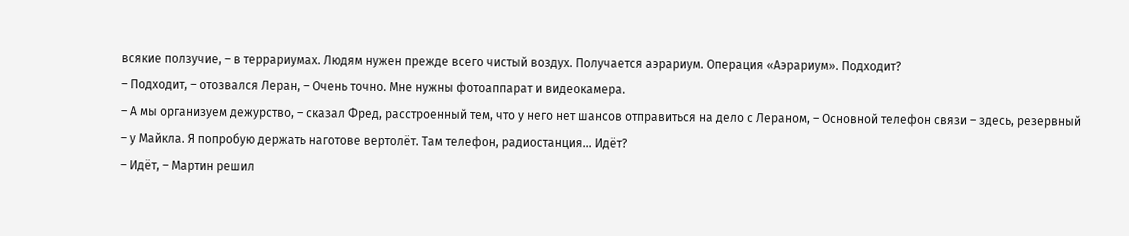всякие ползучие, – в террариумах. Людям нужен прежде всего чистый воздух. Получается аэрариум. Операция «Аэрариум». Подходит?
– Подходит, – отозвался Леран, – Очень точно. Мне нужны фотоаппарат и видеокамера.
– А мы организуем дежурство, – сказал Фред, расстроенный тем, что у него нет шансов отправиться на дело с Лераном, – Основной телефон связи – здесь, резервный – у Майкла. Я попробую держать наготове вертолёт. Там телефон, радиостанция… Идёт?
– Идёт, – Мартин решил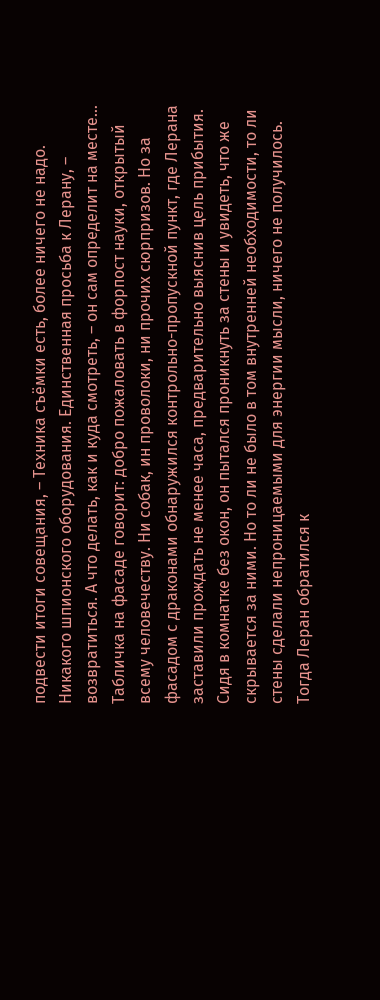подвести итоги совещания, – Техника съёмки есть, более ничего не надо. Никакого шпионского оборудования. Единственная просьба к Лерану, – возвратиться. А что делать, как и куда смотреть, – он сам определит на месте…
Табличка на фасаде говорит: добро пожаловать в форпост науки, открытый всему человечеству. Ни собак, ин проволоки, ни прочих сюрпризов. Но за фасадом с драконами обнаружился контрольно-пропускной пункт, где Лерана заставили прождать не менее часа, предварительно выяснив цель прибытия.
Сидя в комнатке без окон, он пытался проникнуть за стены и увидеть, что же скрывается за ними. Но то ли не было в том внутренней необходимости, то ли стены сделали непроницаемыми для энергии мысли, ничего не получилось. Тогда Леран обратился к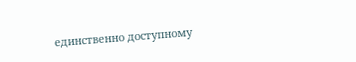единственно доступному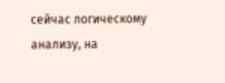сейчас логическому анализу, на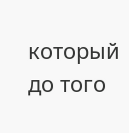который до того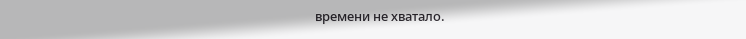времени не хватало.